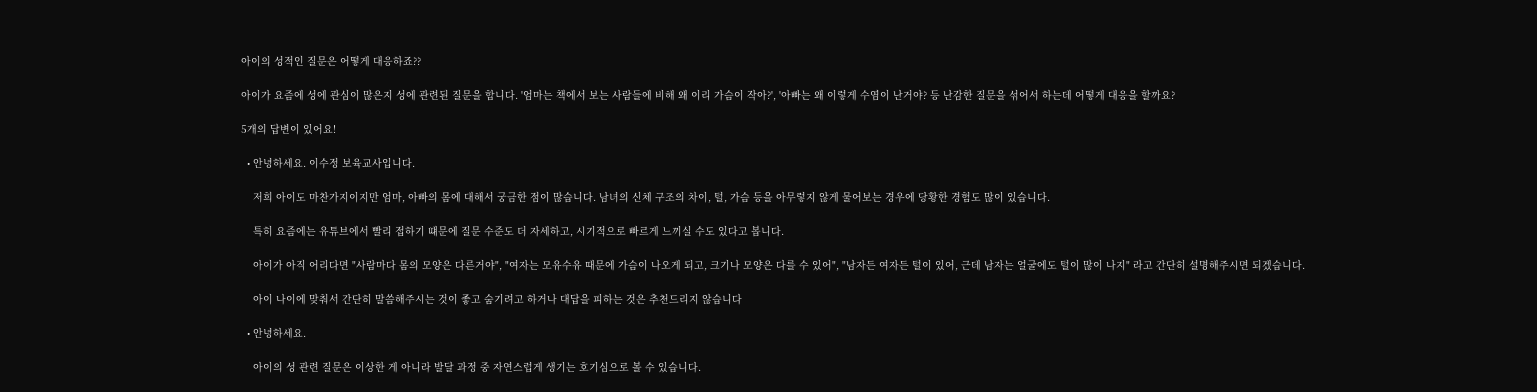아이의 성적인 질문은 어떻게 대응하죠??

아이가 요즘에 성에 관심이 많은지 성에 관련된 질문을 합니다. '엄마는 책에서 보는 사람들에 비해 왜 이리 가슴이 작아?', '아빠는 왜 이렇게 수염이 난거야? 등 난감한 질문을 섞어서 하는데 어떻게 대응을 할까요?

5개의 답변이 있어요!

  • 안녕하세요. 이수정 보육교사입니다.

    저희 아이도 마찬가지이지만 엄마, 아빠의 몸에 대해서 궁금한 점이 많습니다. 남녀의 신체 구조의 차이, 털, 가슴 등을 아무렇지 않게 물어보는 경우에 당황한 경험도 많이 있습니다.

    특히 요즘에는 유튜브에서 빨리 접하기 떄문에 질문 수준도 더 자세하고, 시기적으로 빠르게 느끼실 수도 있다고 봅니다.

    아이가 아직 어리다면 "사람마다 몸의 모양은 다른거야", "여자는 모유수유 때문에 가슴이 나오게 되고, 크기나 모양은 다를 수 있어", "남자든 여자든 털이 있어, 근데 남자는 얼굴에도 털이 많이 나지" 라고 간단히 설명해주시면 되겠습니다.

    아이 나이에 맞춰서 간단히 말씀해주시는 것이 좋고 숨기려고 하거나 대답을 피하는 것은 추천드리지 않습니다

  • 안녕하세요.

    아이의 성 관련 질문은 이상한 게 아니라 발달 과정 중 자연스럽게 생기는 호기심으로 볼 수 있습니다.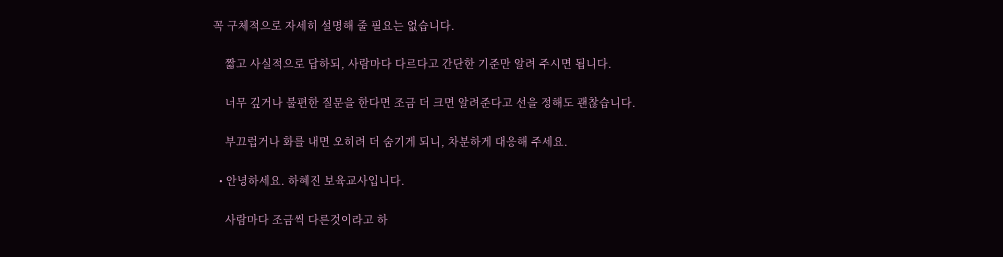꼭 구체적으로 자세히 설명해 줄 필요는 없습니다.

    짧고 사실적으로 답하되, 사람마다 다르다고 간단한 기준만 알려 주시면 됩니다.

    너무 깊거나 불편한 질문을 한다면 조금 더 크면 알려준다고 선을 정해도 괜찮습니다.

    부끄럽거나 화를 내면 오히려 더 숨기게 되니, 차분하게 대응해 주세요.

  • 안녕하세요. 하혜진 보육교사입니다.

    사람마다 조금씩 다른것이라고 하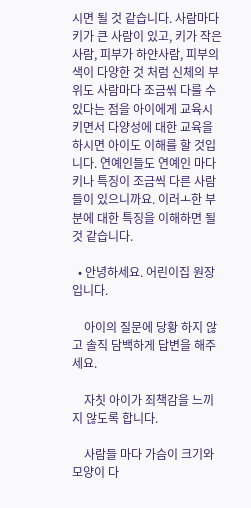시면 될 것 같습니다. 사람마다 키가 큰 사람이 있고, 키가 작은 사람, 피부가 하얀사람, 피부의 색이 다양한 것 처럼 신체의 부위도 사람마다 조금씪 다를 수 있다는 점을 아이에게 교육시키면서 다양성에 대한 교육을 하시면 아이도 이해를 할 것입니다. 연예인들도 연예인 마다 키나 특징이 조금씩 다른 사람들이 있으니까요. 이러ㅗ한 부분에 대한 특징을 이해하면 될 것 같습니다.

  • 안녕하세요. 어린이집 원장입니다.

    아이의 질문에 당황 하지 않고 솔직 담백하게 답변을 해주세요.

    자칫 아이가 죄책감을 느끼지 않도록 합니다.

    사람들 마다 가슴이 크기와 모양이 다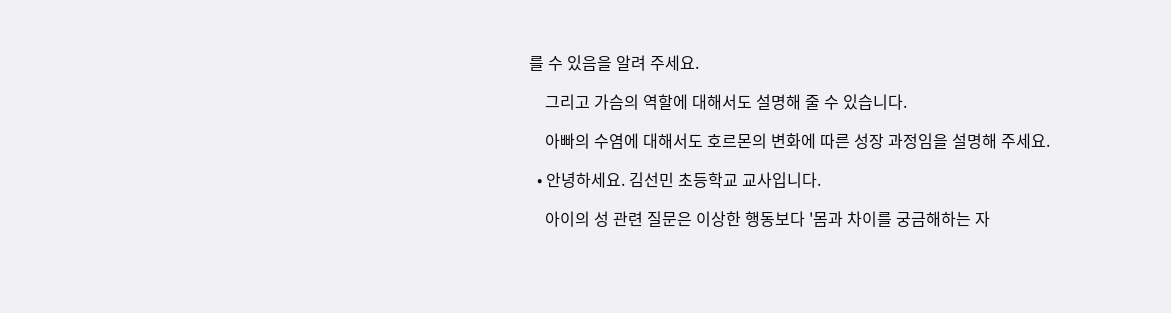를 수 있음을 알려 주세요.

    그리고 가슴의 역할에 대해서도 설명해 줄 수 있습니다.

    아빠의 수염에 대해서도 호르몬의 변화에 따른 성장 과정임을 설명해 주세요.

  • 안녕하세요. 김선민 초등학교 교사입니다.

    아이의 성 관련 질문은 이상한 행동보다 '몸과 차이를 궁금해하는 자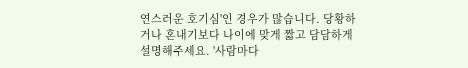연스러운 호기심'인 경우가 많습니다. 당황하거나 혼내기보다 나이에 맞게 짧고 담담하게 설명해주세요. '사람마다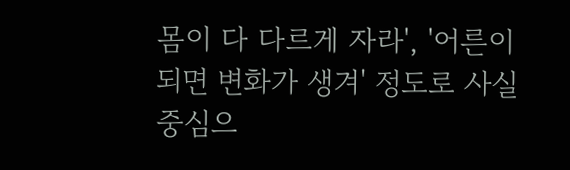몸이 다 다르게 자라', '어른이 되면 변화가 생겨' 정도로 사실 중심으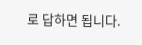로 답하면 됩니다.